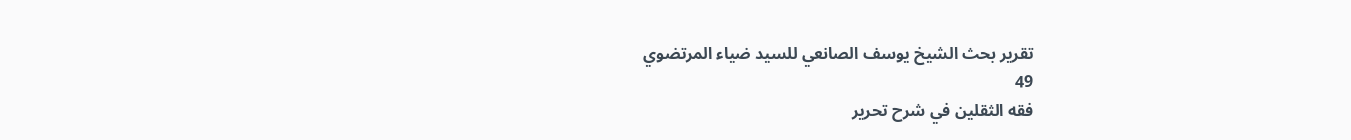تقرير بحث الشيخ يوسف الصانعي للسيد ضياء المرتضوي
49
فقه الثقلين في شرح تحرير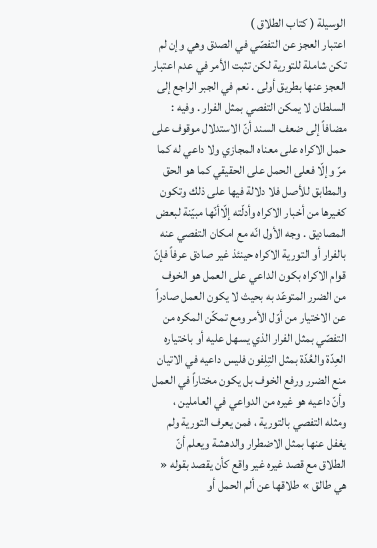الوسيلة ( كتاب الطلاق )
اعتبار العجز عن التفصّي في الصدق وهي وإن لم تكن شاملة للتورية لكن تثبت الأمر في عدم اعتبار العجز عنها بطريق أولى . نعم في الجبر الراجع إلى السلطان لا يمكن التفصي بمثل الفرار . وفيه : مضافاً إلى ضعف السند أنّ الاستدلال موقوف على حمل الاكراه على معناه المجازي ولا داعي له كما مرّ وإلّا فعلى الحمل على الحقيقي كما هو الحق والمطابق للأصل فلا دلالة فيها على ذلك وتكون كغيرها من أخبار الاكراه وأدلّته إلّاأنّها مبيّنة لبعض المصاديق . وجه الأول انّه مع امكان التفصي عنه بالفرار أو التورية الاكراه حينئذ غير صادق عرفاً فإنّ قوام الاكراه بكون الداعي على العمل هو الخوف من الضرر المتوعّد به بحيث لا يكون العمل صادراً عن الاختيار من أوّل الأمر ومع تمكّن المكره من التفصّي بمثل الفرار الذي يسهل عليه أو باختياره العِدّة والعُدّة بمثل التِلِفون فليس داعيه في الاتيان منع الضرر ورفع الخوف بل يكون مختاراً في العمل وأنّ داعيه هو غيره من الدواعي في العاملين ، ومثله التفصي بالتورية ، فمن يعرف التورية ولم يغفل عنها بمثل الاضطرار والدهشة ويعلم أنّ الطلاق مع قصد غيره غير واقع كأن يقصد بقوله « هي طالق » طلاقها عن ألم الحمل أو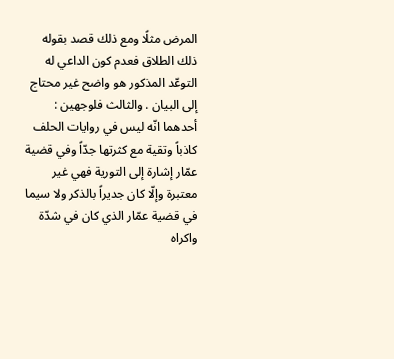المرض مثلًا ومع ذلك قصد بقوله ذلك الطلاق فعدم كون الداعي له التوعّد المذكور هو واضح غير محتاج إلى البيان . والثالث فلوجهين : أحدهما انّه ليس في روايات الحلف كاذباً وتقية مع كثرتها جدّاً وفي قضية عمّار إشارة إلى التورية فهي غير معتبرة وإلّا كان جديراً بالذكر ولا سيما في قضية عمّار الذي كان في شدّة واكراه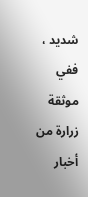شديد ، ففي موثقة زرارة من أخبار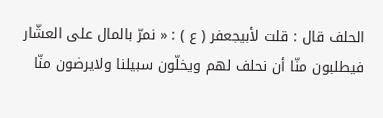الحلف قال : قلت لأبيجعفر ( ع ) : « نمرّ بالمال على العشّار فيطلبون منّا أن نحلف لهم ويخلّون سبيلنا ولايرضون منّا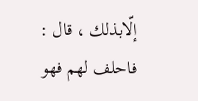إلّابذلك ، قال : فاحلف لهم فهو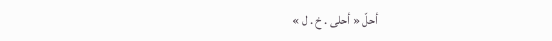أحلّ « أحلى . خ . ل »